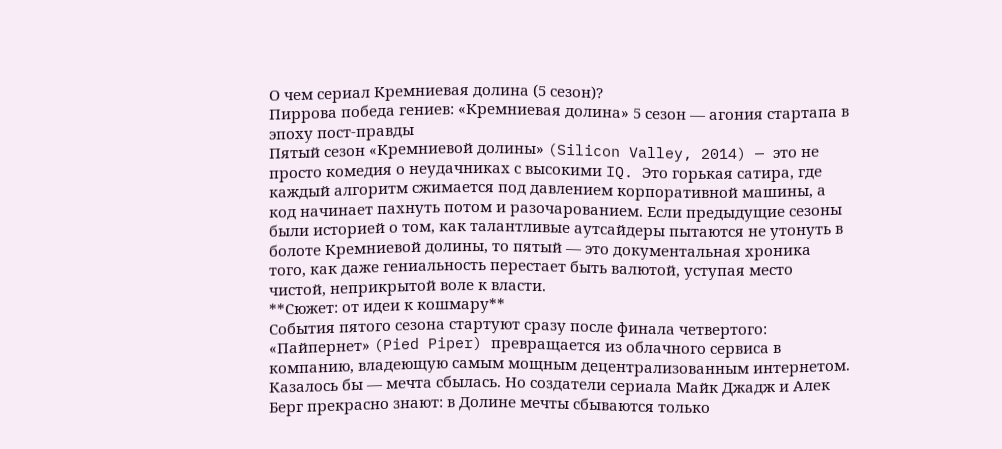О чем сериал Кремниевая долина (5 сезон)?
Пиррова победа гениев: «Кремниевая долина» 5 сезон — агония стартапа в эпоху пост-правды
Пятый сезон «Кремниевой долины» (Silicon Valley, 2014) — это не просто комедия о неудачниках с высокими IQ. Это горькая сатира, где каждый алгоритм сжимается под давлением корпоративной машины, а код начинает пахнуть потом и разочарованием. Если предыдущие сезоны были историей о том, как талантливые аутсайдеры пытаются не утонуть в болоте Кремниевой долины, то пятый — это документальная хроника того, как даже гениальность перестает быть валютой, уступая место чистой, неприкрытой воле к власти.
**Сюжет: от идеи к кошмару**
События пятого сезона стартуют сразу после финала четвертого: «Пайпернет» (Pied Piper) превращается из облачного сервиса в компанию, владеющую самым мощным децентрализованным интернетом. Казалось бы — мечта сбылась. Но создатели сериала Майк Джадж и Алек Берг прекрасно знают: в Долине мечты сбываются только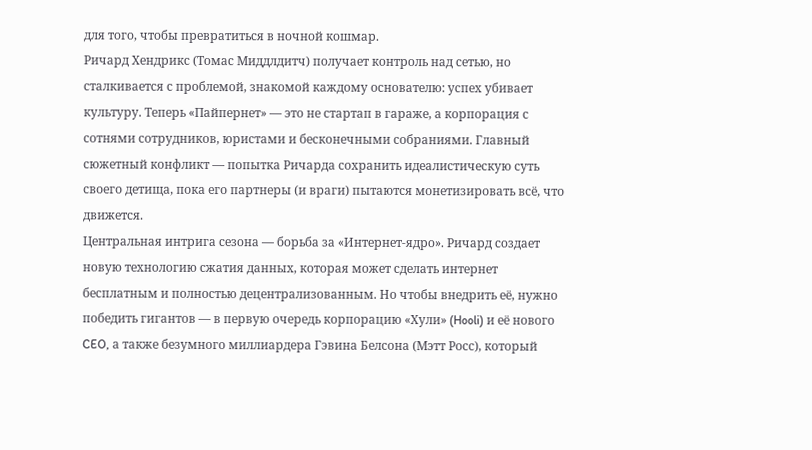для того, чтобы превратиться в ночной кошмар.
Ричард Хендрикс (Томас Миддлдитч) получает контроль над сетью, но сталкивается с проблемой, знакомой каждому основателю: успех убивает культуру. Теперь «Пайпернет» — это не стартап в гараже, а корпорация с сотнями сотрудников, юристами и бесконечными собраниями. Главный сюжетный конфликт — попытка Ричарда сохранить идеалистическую суть своего детища, пока его партнеры (и враги) пытаются монетизировать всё, что движется.
Центральная интрига сезона — борьба за «Интернет-ядро». Ричард создает новую технологию сжатия данных, которая может сделать интернет бесплатным и полностью децентрализованным. Но чтобы внедрить её, нужно победить гигантов — в первую очередь корпорацию «Хули» (Hooli) и её нового CEO, а также безумного миллиардера Гэвина Белсона (Мэтт Росс), который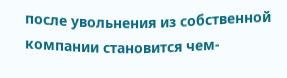после увольнения из собственной компании становится чем-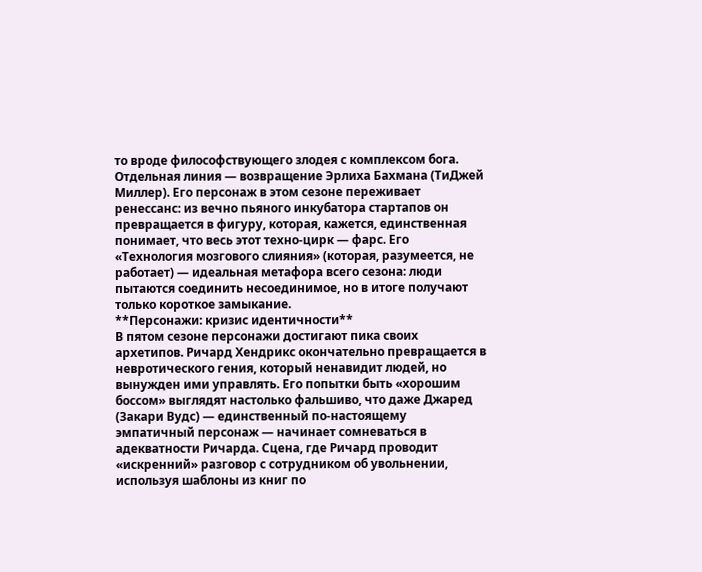то вроде философствующего злодея с комплексом бога.
Отдельная линия — возвращение Эрлиха Бахмана (ТиДжей Миллер). Его персонаж в этом сезоне переживает ренессанс: из вечно пьяного инкубатора стартапов он превращается в фигуру, которая, кажется, единственная понимает, что весь этот техно-цирк — фарс. Его «Технология мозгового слияния» (которая, разумеется, не работает) — идеальная метафора всего сезона: люди пытаются соединить несоединимое, но в итоге получают только короткое замыкание.
**Персонажи: кризис идентичности**
В пятом сезоне персонажи достигают пика своих архетипов. Ричард Хендрикс окончательно превращается в невротического гения, который ненавидит людей, но вынужден ими управлять. Его попытки быть «хорошим боссом» выглядят настолько фальшиво, что даже Джаред (Закари Вудс) — единственный по-настоящему эмпатичный персонаж — начинает сомневаться в адекватности Ричарда. Сцена, где Ричард проводит «искренний» разговор с сотрудником об увольнении, используя шаблоны из книг по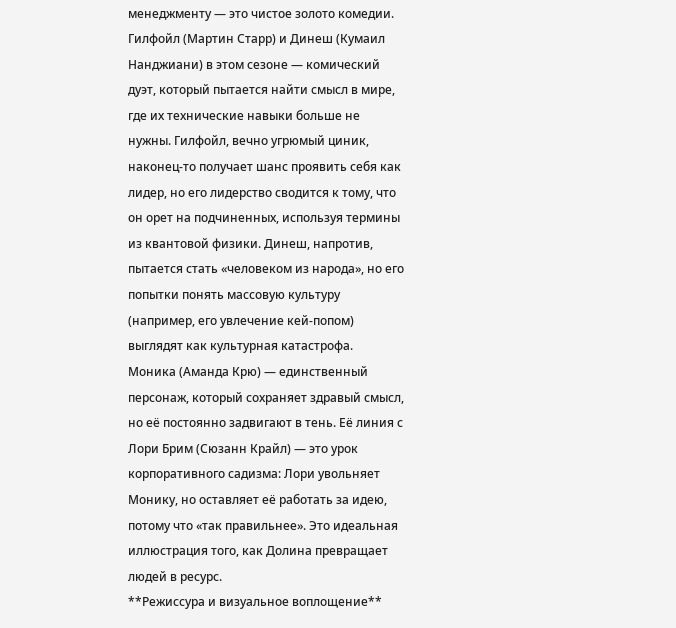менеджменту — это чистое золото комедии.
Гилфойл (Мартин Старр) и Динеш (Кумаил Нанджиани) в этом сезоне — комический дуэт, который пытается найти смысл в мире, где их технические навыки больше не нужны. Гилфойл, вечно угрюмый циник, наконец-то получает шанс проявить себя как лидер, но его лидерство сводится к тому, что он орет на подчиненных, используя термины из квантовой физики. Динеш, напротив, пытается стать «человеком из народа», но его попытки понять массовую культуру (например, его увлечение кей-попом) выглядят как культурная катастрофа.
Моника (Аманда Крю) — единственный персонаж, который сохраняет здравый смысл, но её постоянно задвигают в тень. Её линия с Лори Брим (Сюзанн Крайл) — это урок корпоративного садизма: Лори увольняет Монику, но оставляет её работать за идею, потому что «так правильнее». Это идеальная иллюстрация того, как Долина превращает людей в ресурс.
**Режиссура и визуальное воплощение**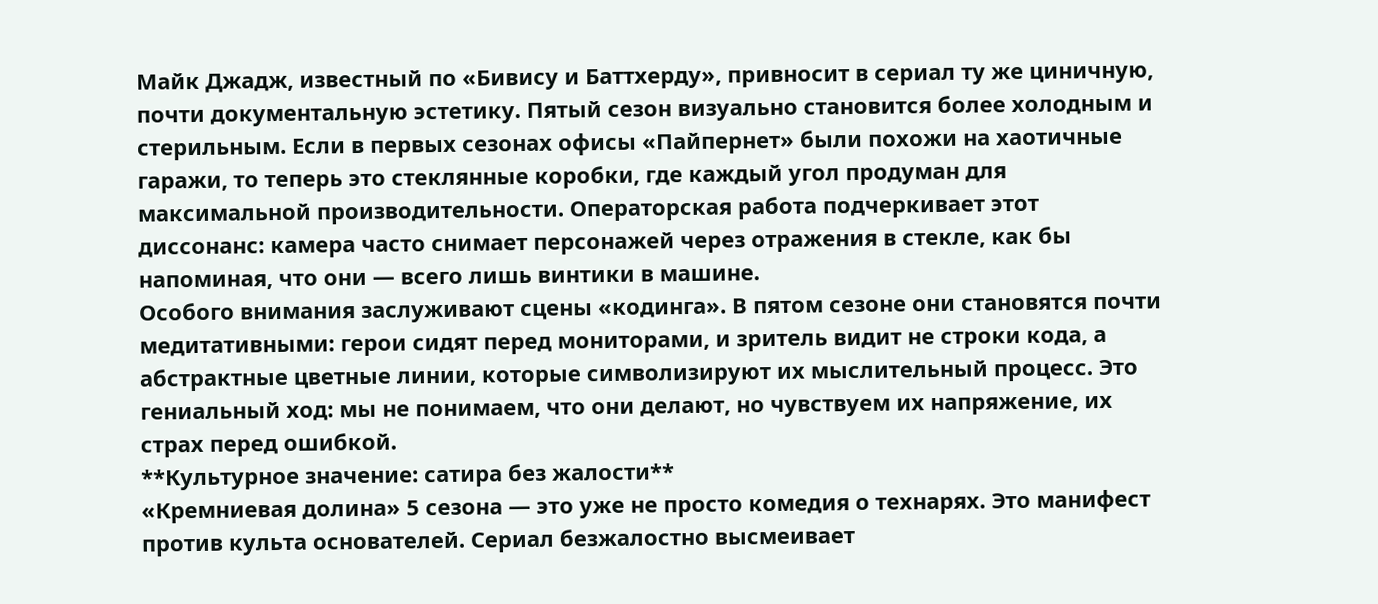Майк Джадж, известный по «Бивису и Баттхерду», привносит в сериал ту же циничную, почти документальную эстетику. Пятый сезон визуально становится более холодным и стерильным. Если в первых сезонах офисы «Пайпернет» были похожи на хаотичные гаражи, то теперь это стеклянные коробки, где каждый угол продуман для максимальной производительности. Операторская работа подчеркивает этот диссонанс: камера часто снимает персонажей через отражения в стекле, как бы напоминая, что они — всего лишь винтики в машине.
Особого внимания заслуживают сцены «кодинга». В пятом сезоне они становятся почти медитативными: герои сидят перед мониторами, и зритель видит не строки кода, а абстрактные цветные линии, которые символизируют их мыслительный процесс. Это гениальный ход: мы не понимаем, что они делают, но чувствуем их напряжение, их страх перед ошибкой.
**Культурное значение: сатира без жалости**
«Кремниевая долина» 5 сезона — это уже не просто комедия о технарях. Это манифест против культа основателей. Сериал безжалостно высмеивает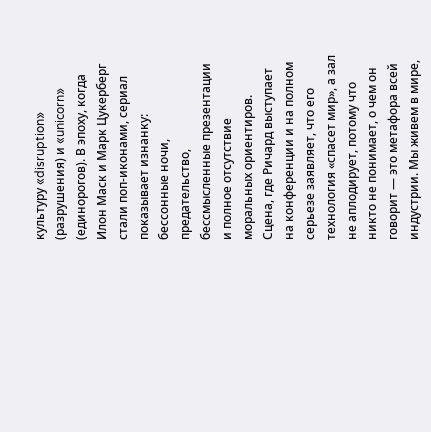культуру «disruption» (разрушения) и «unicorn» (единорогов). В эпоху, когда Илон Маск и Марк Цукерберг стали поп-иконами, сериал показывает изнанку: бессонные ночи, предательство, бессмысленные презентации и полное отсутствие моральных ориентиров.
Сцена, где Ричард выступает на конференции и на полном серьезе заявляет, что его технология «спасет мир», а зал не аплодирует, потому что никто не понимает, о чем он говорит — это метафора всей индустрии. Мы живем в мире,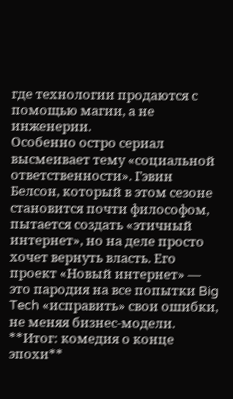где технологии продаются с помощью магии, а не инженерии.
Особенно остро сериал высмеивает тему «социальной ответственности». Гэвин Белсон, который в этом сезоне становится почти философом, пытается создать «этичный интернет», но на деле просто хочет вернуть власть. Его проект «Новый интернет» — это пародия на все попытки Big Tech «исправить» свои ошибки, не меняя бизнес-модели.
**Итог: комедия о конце эпохи**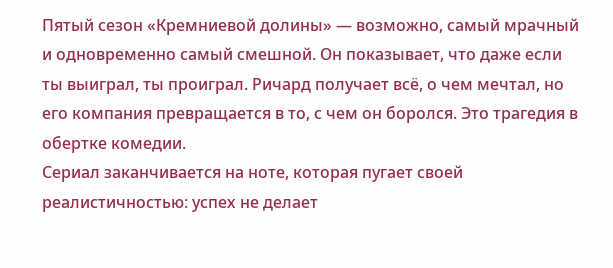Пятый сезон «Кремниевой долины» — возможно, самый мрачный и одновременно самый смешной. Он показывает, что даже если ты выиграл, ты проиграл. Ричард получает всё, о чем мечтал, но его компания превращается в то, с чем он боролся. Это трагедия в обертке комедии.
Сериал заканчивается на ноте, которая пугает своей реалистичностью: успех не делает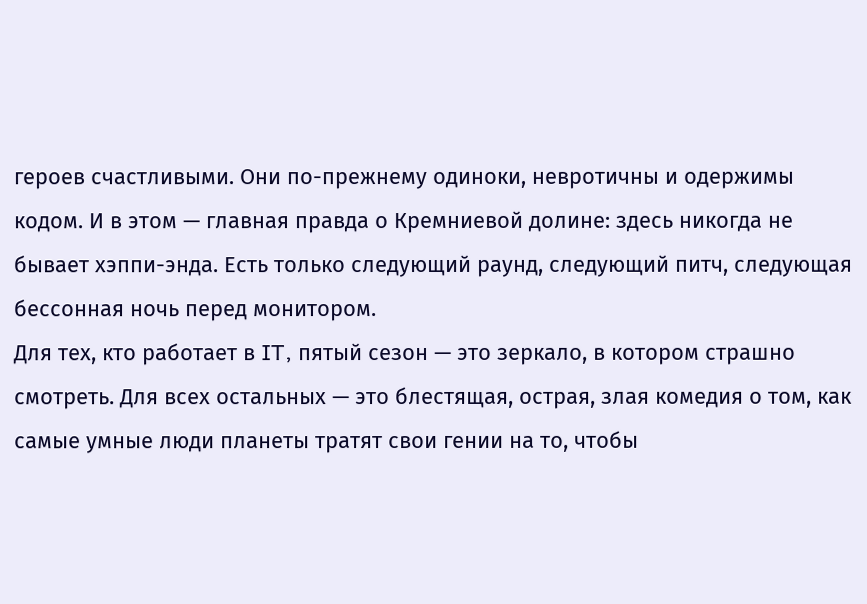героев счастливыми. Они по-прежнему одиноки, невротичны и одержимы кодом. И в этом — главная правда о Кремниевой долине: здесь никогда не бывает хэппи-энда. Есть только следующий раунд, следующий питч, следующая бессонная ночь перед монитором.
Для тех, кто работает в IT, пятый сезон — это зеркало, в котором страшно смотреть. Для всех остальных — это блестящая, острая, злая комедия о том, как самые умные люди планеты тратят свои гении на то, чтобы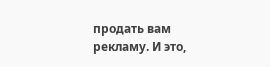продать вам рекламу. И это,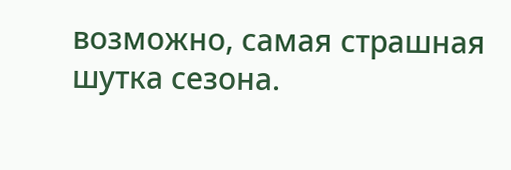возможно, самая страшная шутка сезона.